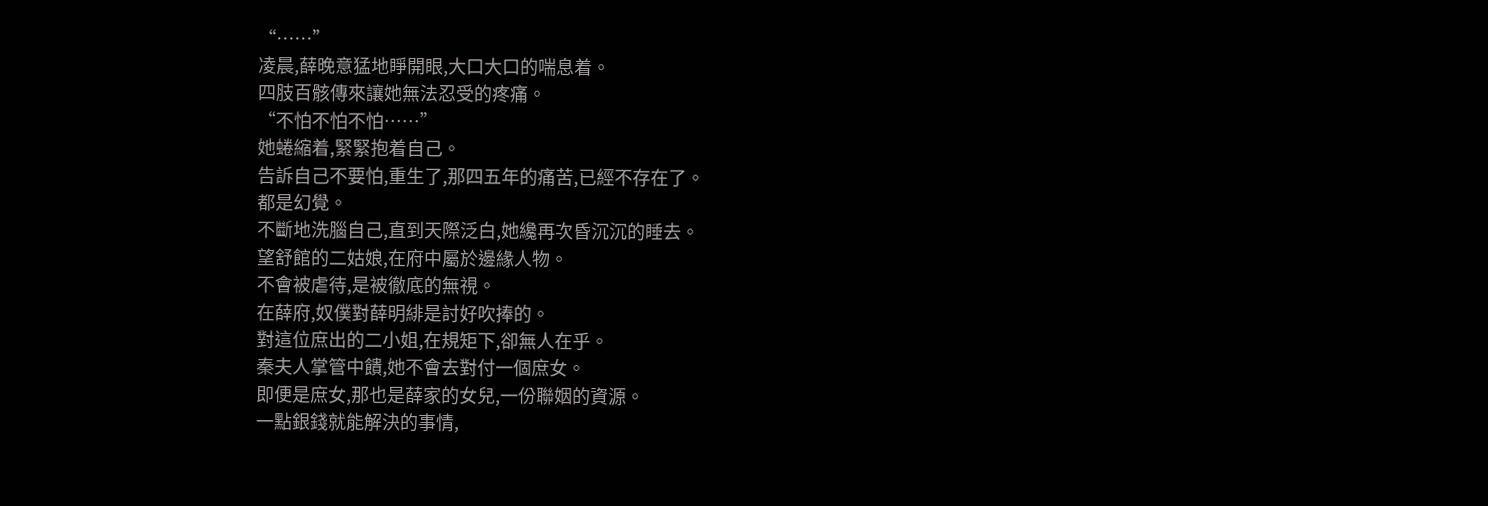“……”
凌晨,薛晚意猛地睜開眼,大口大口的喘息着。
四肢百骸傳來讓她無法忍受的疼痛。
“不怕不怕不怕……”
她蜷縮着,緊緊抱着自己。
告訴自己不要怕,重生了,那四五年的痛苦,已經不存在了。
都是幻覺。
不斷地洗腦自己,直到天際泛白,她纔再次昏沉沉的睡去。
望舒館的二姑娘,在府中屬於邊緣人物。
不會被虐待,是被徹底的無視。
在薛府,奴僕對薛明緋是討好吹捧的。
對這位庶出的二小姐,在規矩下,卻無人在乎。
秦夫人掌管中饋,她不會去對付一個庶女。
即便是庶女,那也是薛家的女兒,一份聯姻的資源。
一點銀錢就能解決的事情,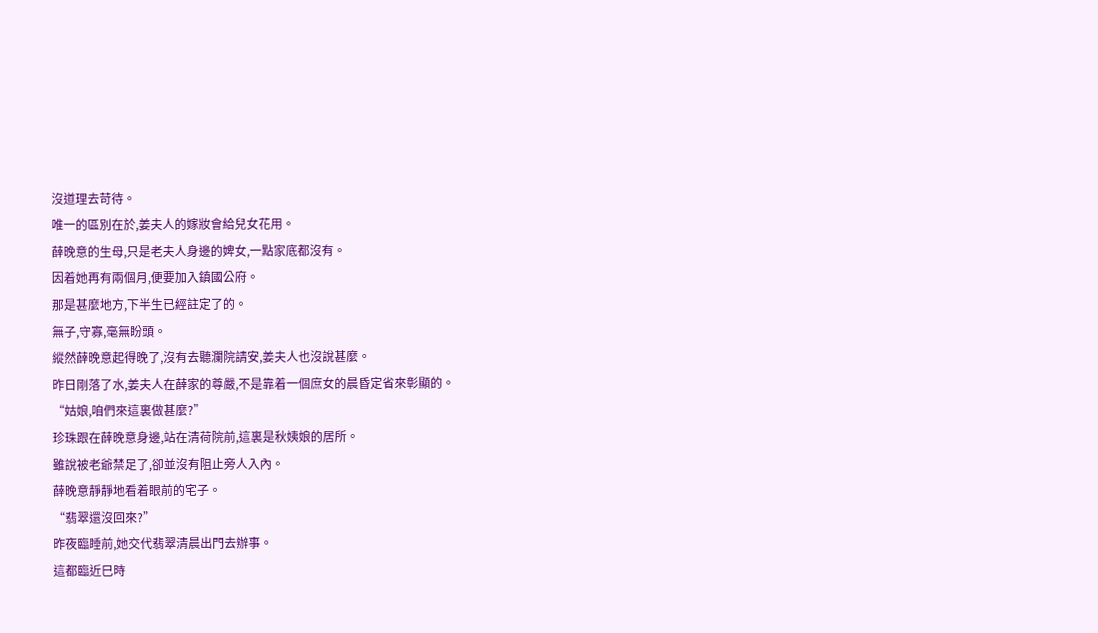沒道理去苛待。
唯一的區別在於,姜夫人的嫁妝會給兒女花用。
薛晚意的生母,只是老夫人身邊的婢女,一點家底都沒有。
因着她再有兩個月,便要加入鎮國公府。
那是甚麼地方,下半生已經註定了的。
無子,守寡,毫無盼頭。
縱然薛晚意起得晚了,沒有去聽瀾院請安,姜夫人也沒說甚麼。
昨日剛落了水,姜夫人在薛家的尊嚴,不是靠着一個庶女的晨昏定省來彰顯的。
“姑娘,咱們來這裏做甚麼?”
珍珠跟在薛晚意身邊,站在清荷院前,這裏是秋姨娘的居所。
雖說被老爺禁足了,卻並沒有阻止旁人入內。
薛晚意靜靜地看着眼前的宅子。
“翡翠還沒回來?”
昨夜臨睡前,她交代翡翠清晨出門去辦事。
這都臨近巳時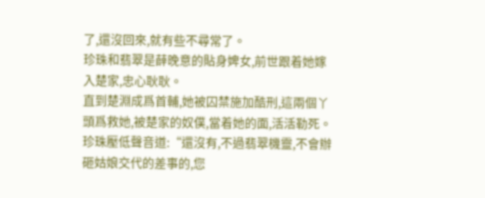了,還沒回來,就有些不尋常了。
珍珠和翡翠是薛晚意的貼身婢女,前世跟着她嫁入楚家,忠心耿耿。
直到楚淵成爲首輔,她被囚禁施加酷刑,這兩個丫頭爲救她,被楚家的奴僕,當着她的面,活活勒死。
珍珠壓低聲音道:“還沒有,不過翡翠機靈,不會辦砸姑娘交代的差事的,您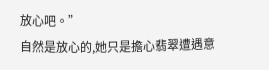放心吧。”
自然是放心的,她只是擔心翡翠遭遇意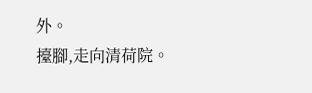外。
擡腳,走向清荷院。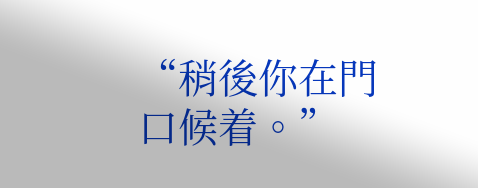“稍後你在門口候着。”